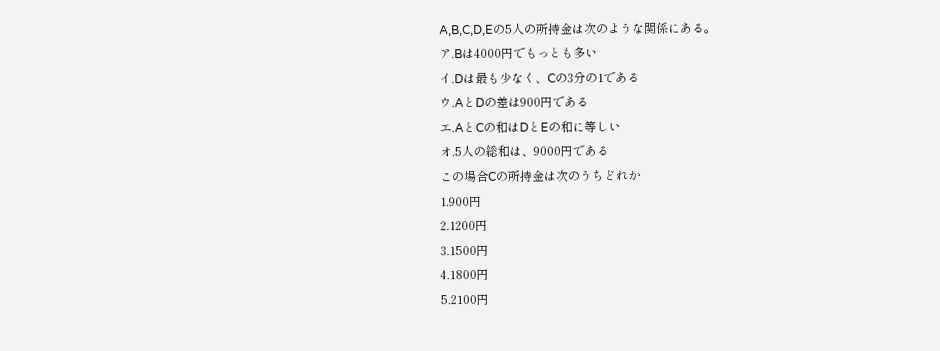A,B,C,D,Eの5人の所持金は次のような関係にある。
ア.Bは4000円でもっとも多い
イ.Dは最も少なく、Cの3分の1である
ウ.AとDの差は900円である
エ.AとCの和はDとEの和に等しい
オ.5人の総和は、9000円である
この場合Cの所持金は次のうちどれか
1.900円
2.1200円
3.1500円
4.1800円
5.2100円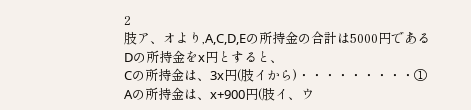2
肢ア、オより,A,C,D,Eの所持金の合計は5000円である
Dの所持金をx円とすると、
Cの所持金は、3x円(肢イから)・・・・・・・・・①
Aの所持金は、x+900円(肢イ、ウ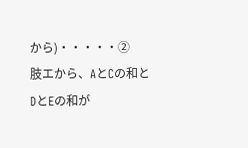から)・・・・・②
肢エから、AとCの和とDとEの和が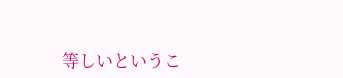等しいというこ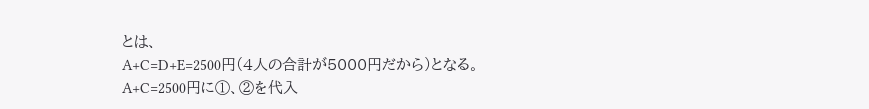とは、
A+C=D+E=2500円(4人の合計が5000円だから)となる。
A+C=2500円に①、②を代入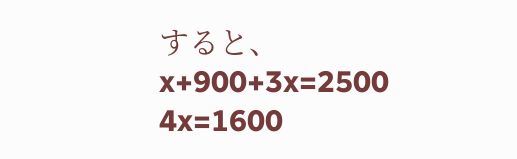すると、
x+900+3x=2500
4x=1600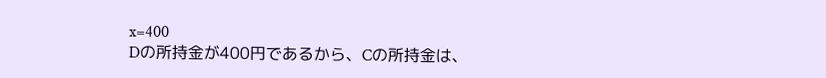x=400
Dの所持金が400円であるから、Cの所持金は、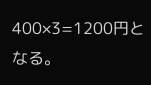400×3=1200円となる。